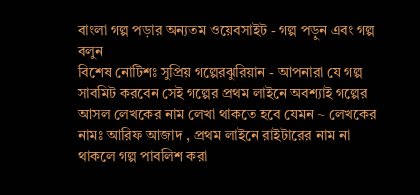বাংলা গল্প পড়ার অন্যতম ওয়েবসাইট - গল্প পড়ুন এবং গল্প বলুন
বিশেষ নোটিশঃ সুপ্রিয় গল্পেরঝুরিয়ান - আপনারা যে গল্প সাবমিট করবেন সেই গল্পের প্রথম লাইনে অবশ্যাই গল্পের আসল লেখকের নাম লেখা থাকতে হবে যেমন ~ লেখকের নামঃ আরিফ আজাদ , প্রথম লাইনে রাইটারের নাম না থাকলে গল্প পাবলিশ করা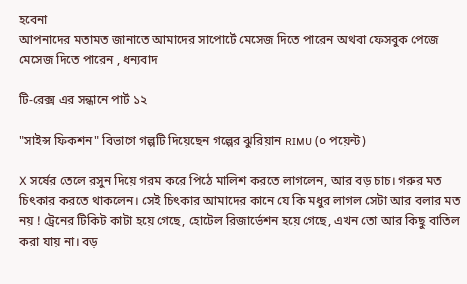হবেনা
আপনাদের মতামত জানাতে আমাদের সাপোর্টে মেসেজ দিতে পারেন অথবা ফেসবুক পেজে মেসেজ দিতে পারেন , ধন্যবাদ

টি-রেক্স এর সন্ধানে পার্ট ১২

"সাইন্স ফিকশন" বিভাগে গল্পটি দিয়েছেন গল্পের ঝুরিয়ান ʀɪᴍᴜ (০ পয়েন্ট)

X সর্ষের তেলে রসুন দিয়ে গরম করে পিঠে মালিশ করতে লাগলেন, আর বড় চাচ। গরুর মত চিৎকার করতে থাকলেন। সেই চিৎকার আমাদের কানে যে কি মধুর লাগল সেটা আর বলার মত নয় ! ট্রেনের টিকিট কাটা হয়ে গেছে, হোটেল রিজার্ভেশন হয়ে গেছে, এখন তো আর কিছু বাতিল করা যায় না। বড়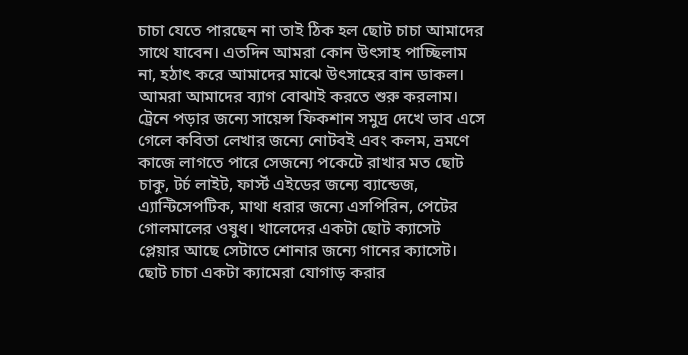চাচা যেতে পারছেন না তাই ঠিক হল ছোট চাচা আমাদের সাথে যাবেন। এতদিন আমরা কোন উৎসাহ পাচ্ছিলাম না, হঠাৎ করে আমাদের মাঝে উৎসাহের বান ডাকল। আমরা আমাদের ব্যাগ বোঝাই করতে শুরু করলাম। ট্রেনে পড়ার জন্যে সায়েন্স ফিকশান সমুদ্র দেখে ভাব এসে গেলে কবিতা লেখার জন্যে নোটবই এবং কলম, ভ্রমণে কাজে লাগতে পারে সেজন্যে পকেটে রাখার মত ছোট চাকু, টর্চ লাইট, ফার্স্ট এইডের জন্যে ব্যান্ডেজ, এ্যান্টিসেপটিক, মাথা ধরার জন্যে এসপিরিন, পেটের গোলমালের ওষুধ। খালেদের একটা ছোট ক্যাসেট প্লেয়ার আছে সেটাতে শোনার জন্যে গানের ক্যাসেট। ছোট চাচা একটা ক্যামেরা যোগাড় করার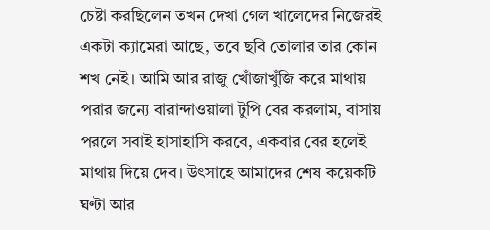চেষ্টা করছিলেন তখন দেখা গেল খালেদের নিজেরই একটা ক্যামেরা আছে, তবে ছবি তোলার তার কোন শখ নেই। আমি আর রাজু খোঁজাখুঁজি করে মাথায় পরার জন্যে বারান্দাওয়ালা টুপি বের করলাম, বাসায় পরলে সবাই হাসাহাসি করবে, একবার বের হলেই মাথায় দিয়ে দেব। উৎসাহে আমাদের শেষ কয়েকটি ঘণ্টা আর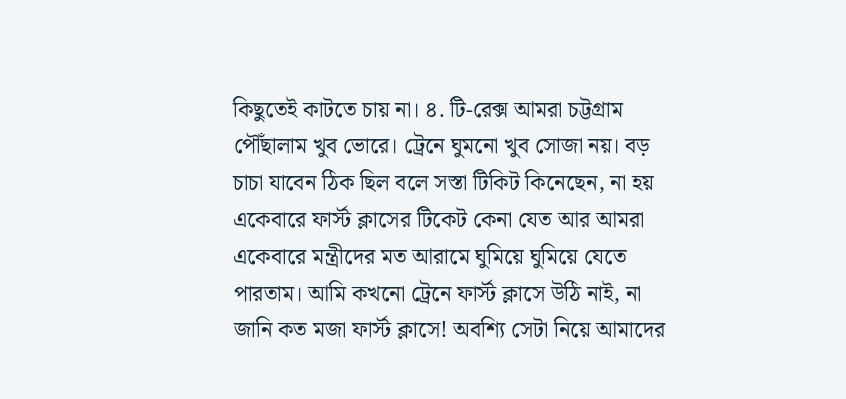কিছুতেই কাটতে চায় না। ৪. টি-রেক্স আমরা চট্টগ্রাম পৌঁছালাম খুব ভোরে। ট্রেনে ঘুমনো খুব সোজা নয়। বড় চাচা যাবেন ঠিক ছিল বলে সস্তা টিকিট কিনেছেন, না হয় একেবারে ফার্স্ট ক্লাসের টিকেট কেনা যেত আর আমরা একেবারে মন্ত্রীদের মত আরামে ঘুমিয়ে ঘুমিয়ে যেতে পারতাম। আমি কখনো ট্রেনে ফার্স্ট ক্লাসে উঠি নাই, না জানি কত মজা ফার্স্ট ক্লাসে! অবশ্যি সেটা নিয়ে আমাদের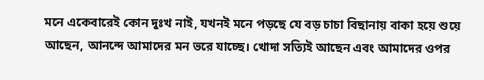মনে একেবারেই কোন দুঃখ নাই, যখনই মনে পড়ছে যে বড় চাচা বিছানায় বাকা হয়ে শুয়ে আছেন, আনন্দে আমাদের মন ভরে যাচ্ছে। খোদা সত্যিই আছেন এবং আমাদের ওপর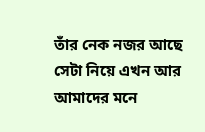তাঁর নেক নজর আছে সেটা নিয়ে এখন আর আমাদের মনে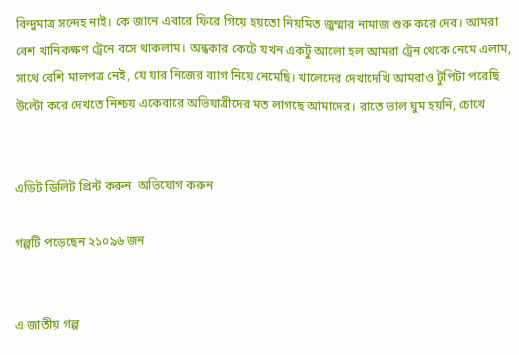বিন্দুমাত্র সন্দেহ নাই। কে জানে এবারে ফিরে গিয়ে হয়তো নিয়মিত জুম্মার নামাজ শুরু করে দেব। আমরা বেশ খানিকক্ষণ ট্রেনে বসে থাকলাম। অন্ধকার কেটে যখন একটু আলো হল আমরা ট্রেন থেকে নেমে এলাম, সাথে বেশি মালপত্র নেই, যে যার নিজের ব্যাগ নিয়ে নেমেছি। খালেদের দেখাদেখি আমরাও টুপিটা পরেছি উল্টো করে দেখতে নিশ্চয় একেবারে অভিযাত্রীদের মত লাগছে আমাদের। রাতে ভাল ঘুম হয়নি, চোখে


এডিট ডিলিট প্রিন্ট করুন  অভিযোগ করুন

গল্পটি পড়েছেন ২১০৯৬ জন


এ জাতীয় গল্প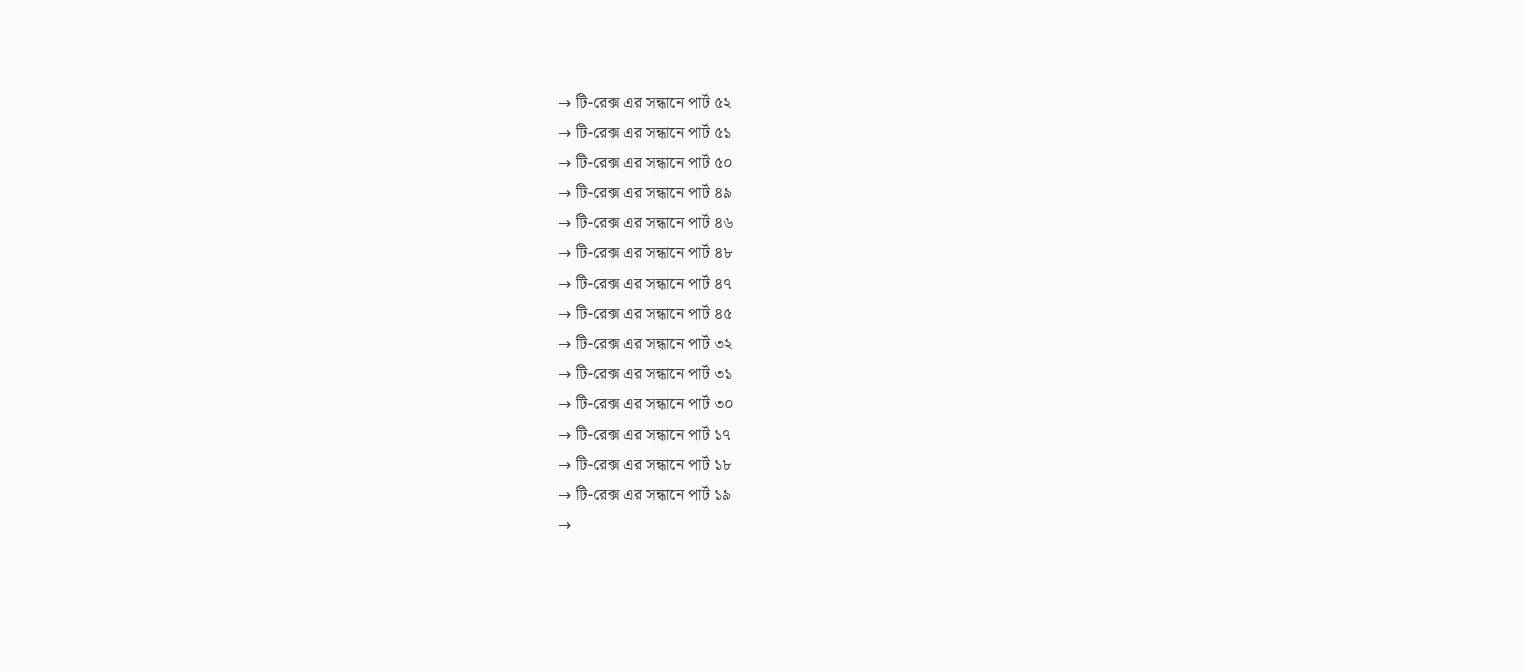→ টি-রেক্স এর সন্ধানে পার্ট ৫২
→ টি-রেক্স এর সন্ধানে পার্ট ৫১
→ টি-রেক্স এর সন্ধানে পার্ট ৫০
→ টি-রেক্স এর সন্ধানে পার্ট ৪৯
→ টি-রেক্স এর সন্ধানে পার্ট ৪৬
→ টি-রেক্স এর সন্ধানে পার্ট ৪৮
→ টি-রেক্স এর সন্ধানে পার্ট ৪৭
→ টি-রেক্স এর সন্ধানে পার্ট ৪৫
→ টি-রেক্স এর সন্ধানে পার্ট ৩২
→ টি-রেক্স এর সন্ধানে পার্ট ৩১
→ টি-রেক্স এর সন্ধানে পার্ট ৩০
→ টি-রেক্স এর সন্ধানে পার্ট ১৭
→ টি-রেক্স এর সন্ধানে পার্ট ১৮
→ টি-রেক্স এর সন্ধানে পার্ট ১৯
→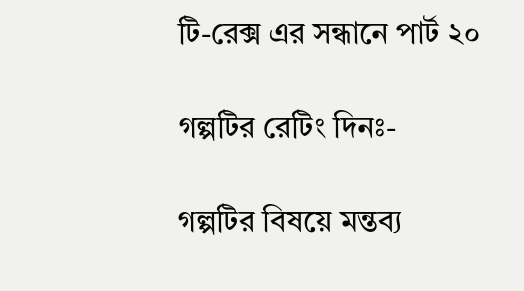টি-রেক্স এর সন্ধানে পার্ট ২০

গল্পটির রেটিং দিনঃ-

গল্পটির বিষয়ে মন্তব্য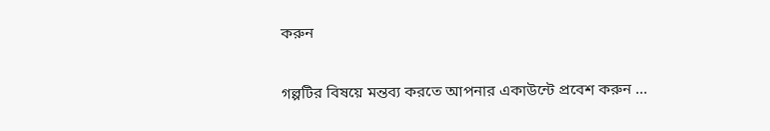করুন

গল্পটির বিষয়ে মন্তব্য করতে আপনার একাউন্টে প্রবেশ করুন ...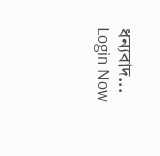ধন্যবাদ... Login Now